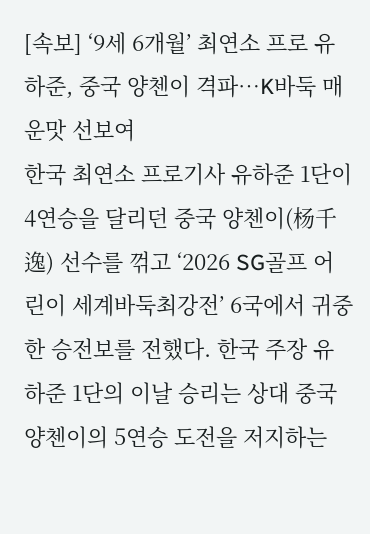[속보] ‘9세 6개월’ 최연소 프로 유하준, 중국 양첸이 격파…K바둑 매운맛 선보여
한국 최연소 프로기사 유하준 1단이 4연승을 달리던 중국 양첸이(杨千逸) 선수를 꺾고 ‘2026 SG골프 어린이 세계바둑최강전’ 6국에서 귀중한 승전보를 전했다. 한국 주장 유하준 1단의 이날 승리는 상대 중국 양첸이의 5연승 도전을 저지하는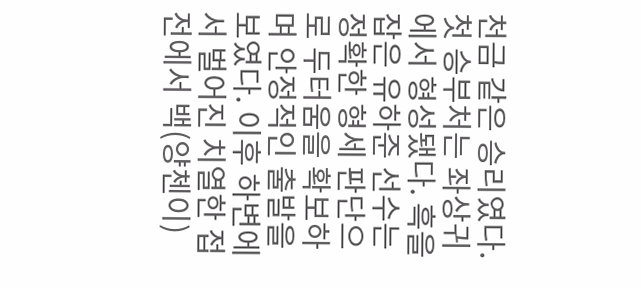천금 같은 승리였다. 첫 승부처는 좌상귀에서 형성됐다. 흑을 잡은 유하준 선수는 정확한 형세 판단으로 두터움을 확보하며 안정적인 출발을 보였다. 이후 하변에서 벌어진 치열한 접전에서 백(양첸이)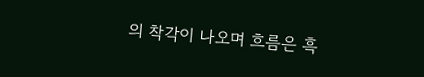의 착각이 나오며 흐름은 흑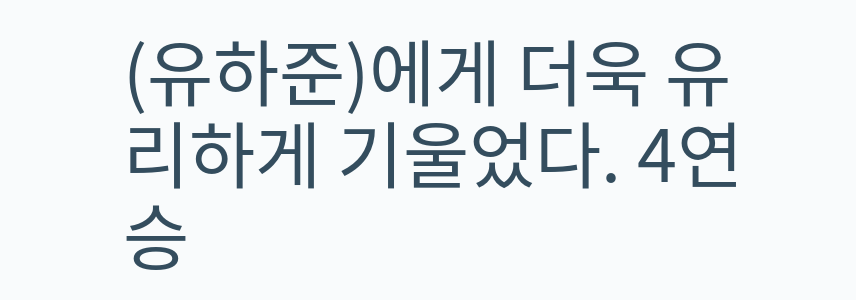(유하준)에게 더욱 유리하게 기울었다. 4연승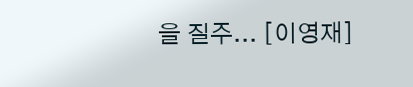을 질주... [이영재]